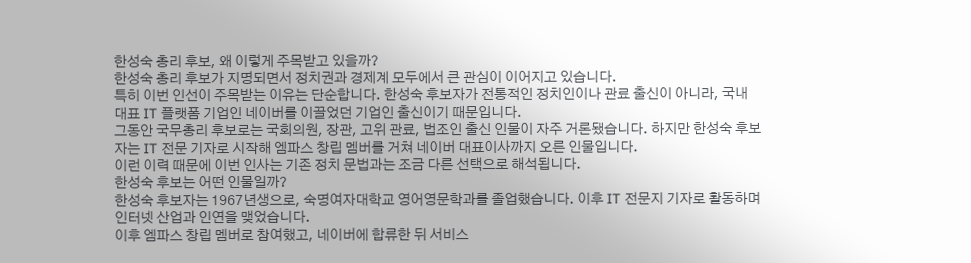한성숙 총리 후보, 왜 이렇게 주목받고 있을까?
한성숙 총리 후보가 지명되면서 정치권과 경제계 모두에서 큰 관심이 이어지고 있습니다.
특히 이번 인선이 주목받는 이유는 단순합니다. 한성숙 후보자가 전통적인 정치인이나 관료 출신이 아니라, 국내 대표 IT 플랫폼 기업인 네이버를 이끌었던 기업인 출신이기 때문입니다.
그동안 국무총리 후보로는 국회의원, 장관, 고위 관료, 법조인 출신 인물이 자주 거론됐습니다. 하지만 한성숙 후보자는 IT 전문 기자로 시작해 엠파스 창립 멤버를 거쳐 네이버 대표이사까지 오른 인물입니다.
이런 이력 때문에 이번 인사는 기존 정치 문법과는 조금 다른 선택으로 해석됩니다.
한성숙 후보는 어떤 인물일까?
한성숙 후보자는 1967년생으로, 숙명여자대학교 영어영문학과를 졸업했습니다. 이후 IT 전문지 기자로 활동하며 인터넷 산업과 인연을 맺었습니다.
이후 엠파스 창립 멤버로 참여했고, 네이버에 합류한 뒤 서비스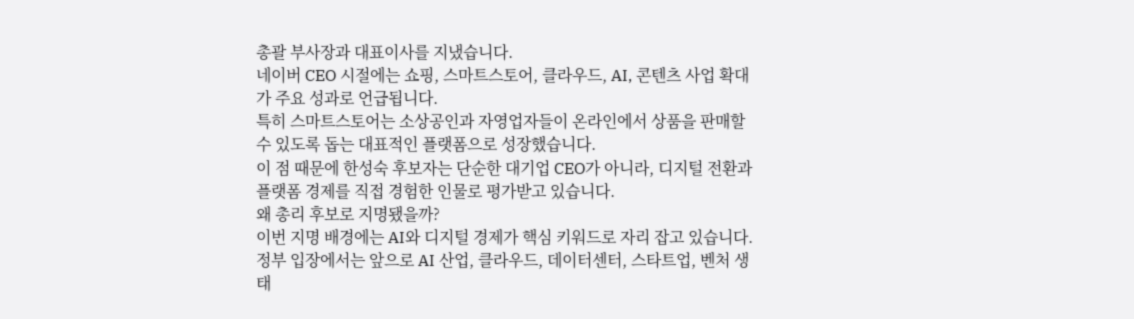총괄 부사장과 대표이사를 지냈습니다.
네이버 CEO 시절에는 쇼핑, 스마트스토어, 클라우드, AI, 콘텐츠 사업 확대가 주요 성과로 언급됩니다.
특히 스마트스토어는 소상공인과 자영업자들이 온라인에서 상품을 판매할 수 있도록 돕는 대표적인 플랫폼으로 성장했습니다.
이 점 때문에 한성숙 후보자는 단순한 대기업 CEO가 아니라, 디지털 전환과 플랫폼 경제를 직접 경험한 인물로 평가받고 있습니다.
왜 총리 후보로 지명됐을까?
이번 지명 배경에는 AI와 디지털 경제가 핵심 키워드로 자리 잡고 있습니다.
정부 입장에서는 앞으로 AI 산업, 클라우드, 데이터센터, 스타트업, 벤처 생태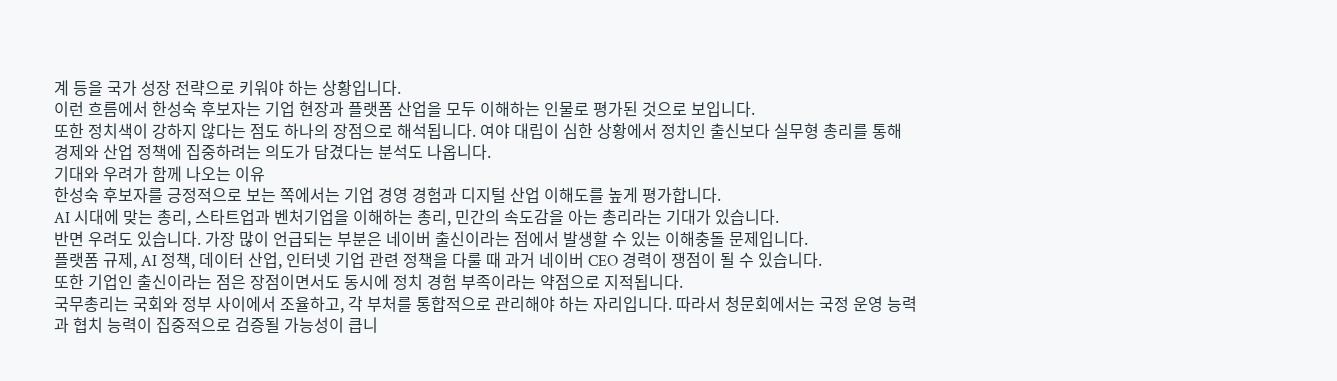계 등을 국가 성장 전략으로 키워야 하는 상황입니다.
이런 흐름에서 한성숙 후보자는 기업 현장과 플랫폼 산업을 모두 이해하는 인물로 평가된 것으로 보입니다.
또한 정치색이 강하지 않다는 점도 하나의 장점으로 해석됩니다. 여야 대립이 심한 상황에서 정치인 출신보다 실무형 총리를 통해 경제와 산업 정책에 집중하려는 의도가 담겼다는 분석도 나옵니다.
기대와 우려가 함께 나오는 이유
한성숙 후보자를 긍정적으로 보는 쪽에서는 기업 경영 경험과 디지털 산업 이해도를 높게 평가합니다.
AI 시대에 맞는 총리, 스타트업과 벤처기업을 이해하는 총리, 민간의 속도감을 아는 총리라는 기대가 있습니다.
반면 우려도 있습니다. 가장 많이 언급되는 부분은 네이버 출신이라는 점에서 발생할 수 있는 이해충돌 문제입니다.
플랫폼 규제, AI 정책, 데이터 산업, 인터넷 기업 관련 정책을 다룰 때 과거 네이버 CEO 경력이 쟁점이 될 수 있습니다.
또한 기업인 출신이라는 점은 장점이면서도 동시에 정치 경험 부족이라는 약점으로 지적됩니다.
국무총리는 국회와 정부 사이에서 조율하고, 각 부처를 통합적으로 관리해야 하는 자리입니다. 따라서 청문회에서는 국정 운영 능력과 협치 능력이 집중적으로 검증될 가능성이 큽니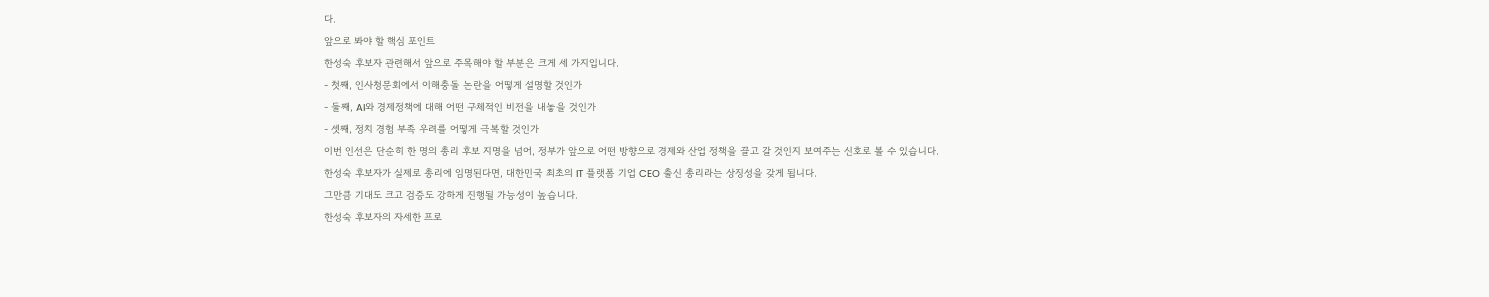다.
앞으로 봐야 할 핵심 포인트
한성숙 후보자 관련해서 앞으로 주목해야 할 부분은 크게 세 가지입니다.
- 첫째, 인사청문회에서 이해충돌 논란을 어떻게 설명할 것인가
- 둘째, AI와 경제정책에 대해 어떤 구체적인 비전을 내놓을 것인가
- 셋째, 정치 경험 부족 우려를 어떻게 극복할 것인가
이번 인선은 단순히 한 명의 총리 후보 지명을 넘어, 정부가 앞으로 어떤 방향으로 경제와 산업 정책을 끌고 갈 것인지 보여주는 신호로 볼 수 있습니다.
한성숙 후보자가 실제로 총리에 임명된다면, 대한민국 최초의 IT 플랫폼 기업 CEO 출신 총리라는 상징성을 갖게 됩니다.
그만큼 기대도 크고 검증도 강하게 진행될 가능성이 높습니다.
한성숙 후보자의 자세한 프로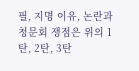필, 지명 이유, 논란과 청문회 쟁점은 위의 1탄, 2탄, 3탄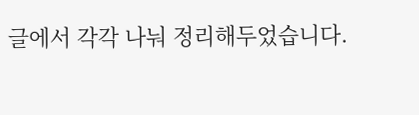글에서 각각 나눠 정리해두었습니다.